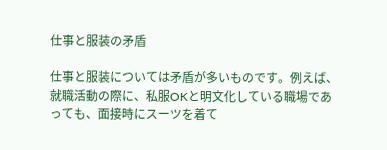仕事と服装の矛盾

仕事と服装については矛盾が多いものです。例えば、就職活動の際に、私服OKと明文化している職場であっても、面接時にスーツを着て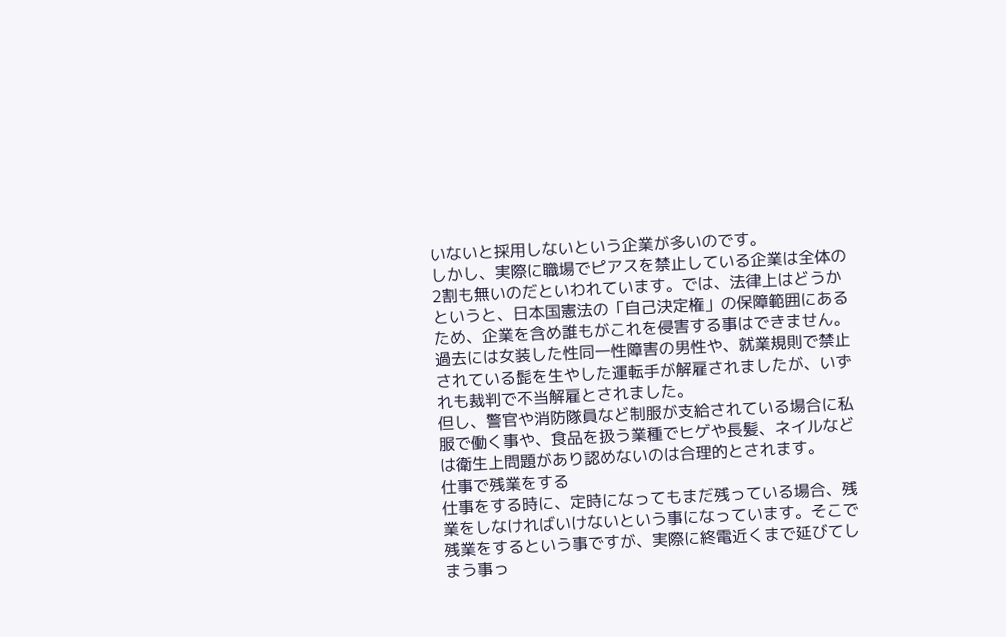いないと採用しないという企業が多いのです。
しかし、実際に職場でピアスを禁止している企業は全体の2割も無いのだといわれています。では、法律上はどうかというと、日本国憲法の「自己決定権」の保障範囲にあるため、企業を含め誰もがこれを侵害する事はできません。
過去には女装した性同一性障害の男性や、就業規則で禁止されている髭を生やした運転手が解雇されましたが、いずれも裁判で不当解雇とされました。
但し、警官や消防隊員など制服が支給されている場合に私服で働く事や、食品を扱う業種でヒゲや長髪、ネイルなどは衛生上問題があり認めないのは合理的とされます。
仕事で残業をする
仕事をする時に、定時になってもまだ残っている場合、残業をしなければいけないという事になっています。そこで残業をするという事ですが、実際に終電近くまで延びてしまう事っ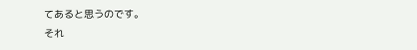てあると思うのです。
それ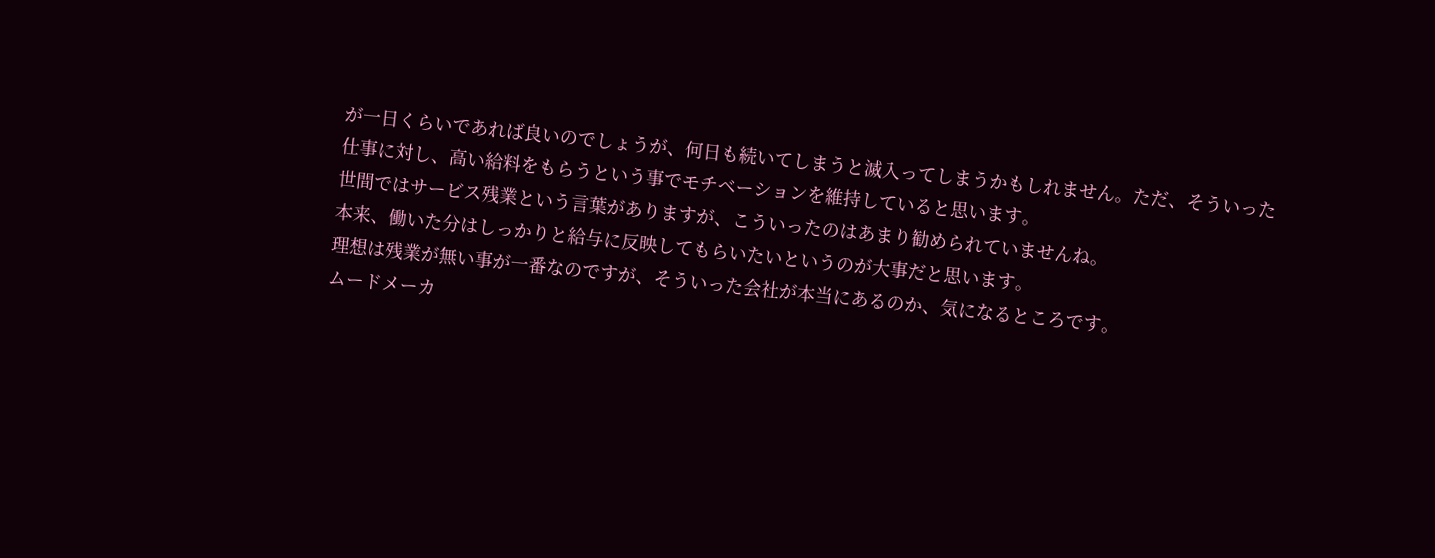が一日くらいであれば良いのでしょうが、何日も続いてしまうと滅入ってしまうかもしれません。ただ、そういった仕事に対し、高い給料をもらうという事でモチベーションを維持していると思います。
世間ではサービス残業という言葉がありますが、こういったのはあまり勧められていませんね。
本来、働いた分はしっかりと給与に反映してもらいたいというのが大事だと思います。
理想は残業が無い事が一番なのですが、そういった会社が本当にあるのか、気になるところです。
ムードメーカ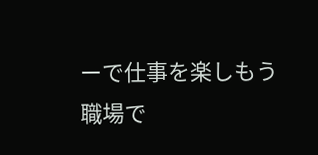ーで仕事を楽しもう
職場で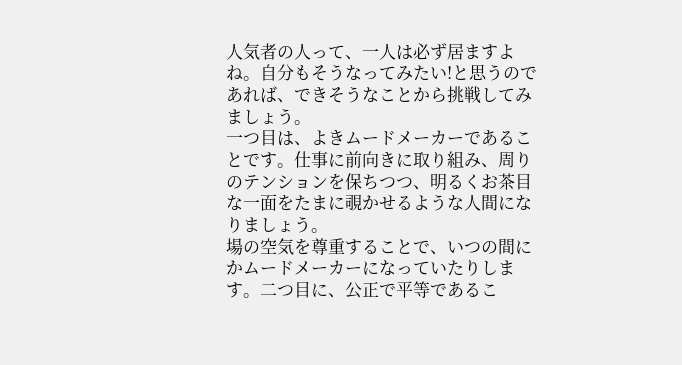人気者の人って、一人は必ず居ますよね。自分もそうなってみたい!と思うのであれば、できそうなことから挑戦してみましょう。
一つ目は、よきムードメーカーであることです。仕事に前向きに取り組み、周りのテンションを保ちつつ、明るくお茶目な一面をたまに覗かせるような人間になりましょう。
場の空気を尊重することで、いつの間にかムードメーカーになっていたりします。二つ目に、公正で平等であるこ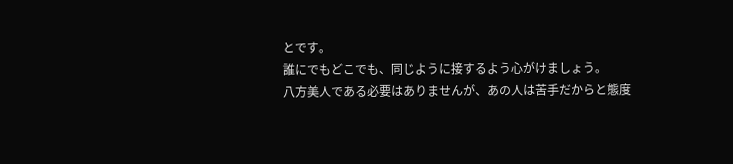とです。
誰にでもどこでも、同じように接するよう心がけましょう。
八方美人である必要はありませんが、あの人は苦手だからと態度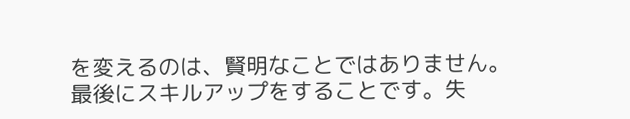を変えるのは、賢明なことではありません。
最後にスキルアップをすることです。失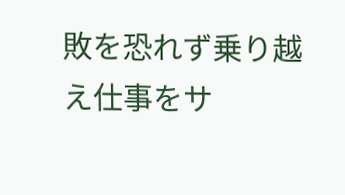敗を恐れず乗り越え仕事をサ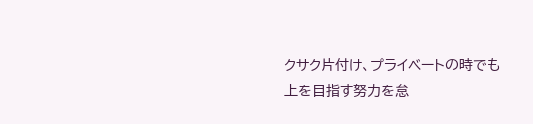クサク片付け、プライベートの時でも上を目指す努力を怠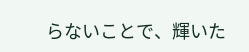らないことで、輝いた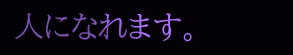人になれます。